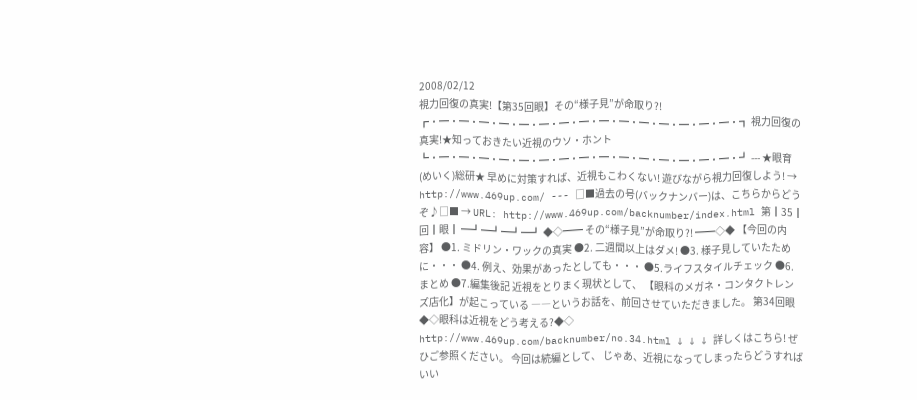2008/02/12
視力回復の真実!【第35回眼】その“様子見”が命取り?!
┏・━・━・━・━・━・━・━・━・━・━・━・━・━・━・━・┓ 視力回復の真実!★知っておきたい近視のウソ・ホント ┗・━・━・━・━・━・━・━・━・━・━・━・━・━・━・━・┛ --- ★眼育(めいく)総研★ 早めに対策すれば、近視もこわくない! 遊びながら視力回復しよう! → http://www.469up.com/ --- □■過去の号(バックナンバー)は、こちらからどうぞ♪□■ → URL: http://www.469up.com/backnumber/index.html 第┃35┃回┃眼┃ ━┛━┛━┛━┛ ◆◇━━ その“様子見”が命取り?! ━━◇◆ 【今回の内容】 ●1. ミドリン・ワックの真実 ●2. 二週間以上はダメ! ●3. 様子見していたために・・・ ●4. 例え、効果があったとしても・・・ ●5.ライフスタイルチェック ●6.まとめ ●7.編集後記 近視をとりまく現状として、 【眼科のメガネ・コンタクトレンズ店化】が起こっている ――というお話を、前回させていただきました。 第34回眼 ◆◇眼科は近視をどう考える?◆◇ http://www.469up.com/backnumber/no.34.html ↓ ↓ ↓ 詳しくはこちら! ぜひご参照ください。 今回は続編として、 じゃあ、近視になってしまったらどうすればいい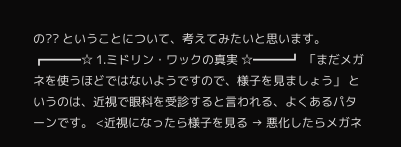の?? ということについて、考えてみたいと思います。 ┏━━━☆ 1.ミドリン・ワックの真実 ☆━━━┛ 「まだメガネを使うほどではないようですので、様子を見ましょう」 というのは、近視で眼科を受診すると言われる、よくあるパターンです。 <近視になったら様子を見る → 悪化したらメガネ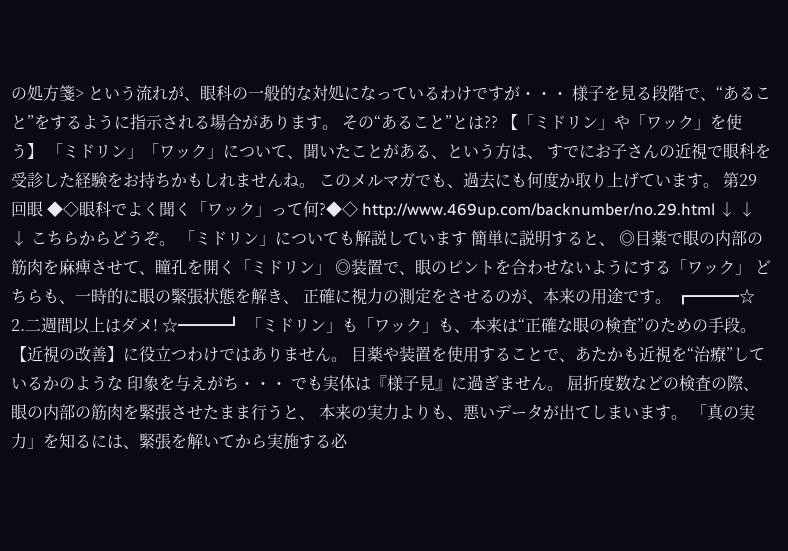の処方箋> という流れが、眼科の一般的な対処になっているわけですが・・・ 様子を見る段階で、“あること”をするように指示される場合があります。 その“あること”とは?? 【「ミドリン」や「ワック」を使う】 「ミドリン」「ワック」について、聞いたことがある、という方は、 すでにお子さんの近視で眼科を受診した経験をお持ちかもしれませんね。 このメルマガでも、過去にも何度か取り上げています。 第29回眼 ◆◇眼科でよく聞く「ワック」って何?◆◇ http://www.469up.com/backnumber/no.29.html ↓ ↓ ↓ こちらからどうぞ。 「ミドリン」についても解説しています 簡単に説明すると、 ◎目薬で眼の内部の筋肉を麻痺させて、瞳孔を開く「ミドリン」 ◎装置で、眼のピントを合わせないようにする「ワック」 どちらも、一時的に眼の緊張状態を解き、 正確に視力の測定をさせるのが、本来の用途です。 ┏━━━☆ 2.二週間以上はダメ! ☆━━━┛ 「ミドリン」も「ワック」も、本来は“正確な眼の検査”のための手段。 【近視の改善】に役立つわけではありません。 目薬や装置を使用することで、あたかも近視を“治療”しているかのような 印象を与えがち・・・ でも実体は『様子見』に過ぎません。 屈折度数などの検査の際、眼の内部の筋肉を緊張させたまま行うと、 本来の実力よりも、悪いデータが出てしまいます。 「真の実力」を知るには、緊張を解いてから実施する必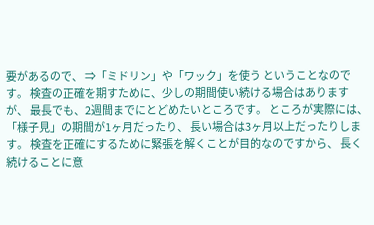要があるので、 ⇒「ミドリン」や「ワック」を使う ということなのです。 検査の正確を期すために、少しの期間使い続ける場合はありますが、 最長でも、2週間までにとどめたいところです。 ところが実際には、「様子見」の期間が1ヶ月だったり、 長い場合は3ヶ月以上だったりします。 検査を正確にするために緊張を解くことが目的なのですから、 長く続けることに意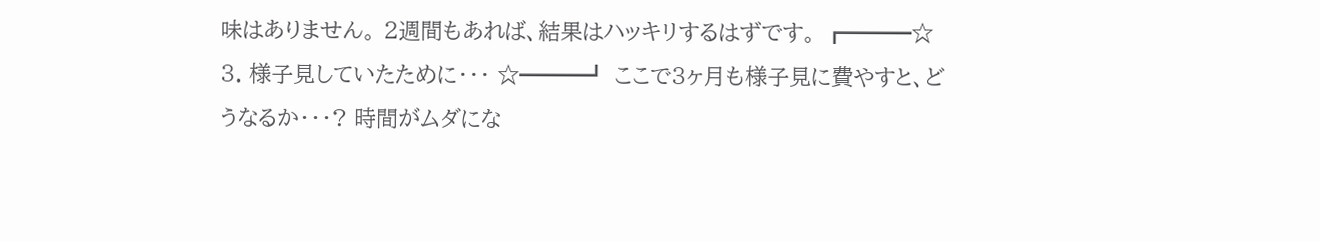味はありません。 2週間もあれば、結果はハッキリするはずです。 ┏━━━☆ 3. 様子見していたために・・・ ☆━━━┛ ここで3ヶ月も様子見に費やすと、どうなるか・・・? 時間がムダにな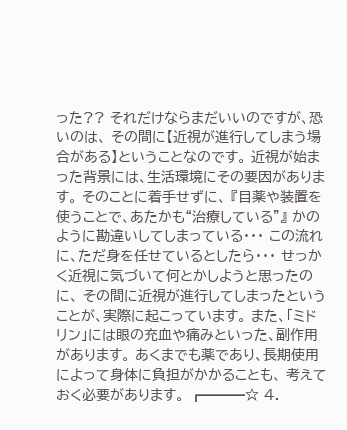った?? それだけならまだいいのですが、恐いのは、 その間に【近視が進行してしまう場合がある】ということなのです。 近視が始まった背景には、生活環境にその要因があります。 そのことに着手せずに、 『目薬や装置を使うことで、あたかも“治療している”』 かのように勘違いしてしまっている・・・ この流れに、ただ身を任せているとしたら・・・ せっかく近視に気づいて何とかしようと思ったのに、 その間に近視が進行してしまったということが、実際に起こっています。 また、「ミドリン」には眼の充血や痛みといった、副作用があります。 あくまでも薬であり、長期使用によって身体に負担がかかることも、 考えておく必要があります。 ┏━━━☆ 4.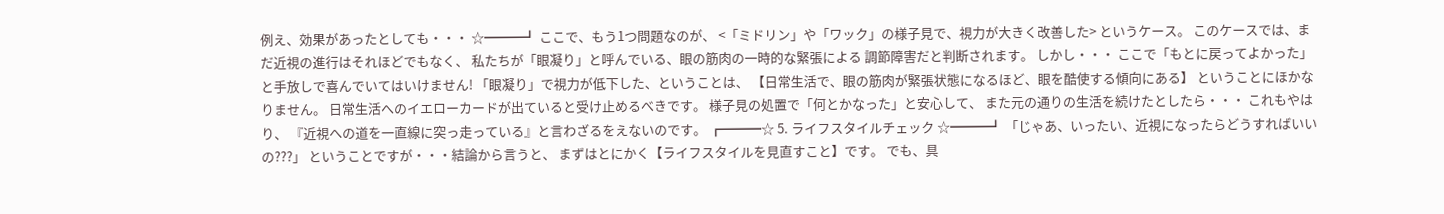例え、効果があったとしても・・・ ☆━━━┛ ここで、もう1つ問題なのが、 <「ミドリン」や「ワック」の様子見で、視力が大きく改善した> というケース。 このケースでは、まだ近視の進行はそれほどでもなく、 私たちが「眼凝り」と呼んでいる、眼の筋肉の一時的な緊張による 調節障害だと判断されます。 しかし・・・ ここで「もとに戻ってよかった」と手放しで喜んでいてはいけません! 「眼凝り」で視力が低下した、ということは、 【日常生活で、眼の筋肉が緊張状態になるほど、眼を酷使する傾向にある】 ということにほかなりません。 日常生活へのイエローカードが出ていると受け止めるべきです。 様子見の処置で「何とかなった」と安心して、 また元の通りの生活を続けたとしたら・・・ これもやはり、 『近視への道を一直線に突っ走っている』と言わざるをえないのです。 ┏━━━☆ 5. ライフスタイルチェック ☆━━━┛ 「じゃあ、いったい、近視になったらどうすればいいの???」 ということですが・・・結論から言うと、 まずはとにかく【ライフスタイルを見直すこと】です。 でも、具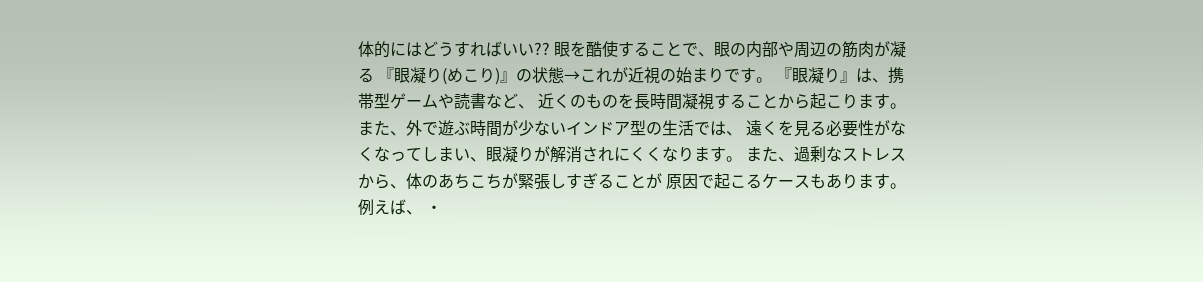体的にはどうすればいい?? 眼を酷使することで、眼の内部や周辺の筋肉が凝る 『眼凝り(めこり)』の状態→これが近視の始まりです。 『眼凝り』は、携帯型ゲームや読書など、 近くのものを長時間凝視することから起こります。 また、外で遊ぶ時間が少ないインドア型の生活では、 遠くを見る必要性がなくなってしまい、眼凝りが解消されにくくなります。 また、過剰なストレスから、体のあちこちが緊張しすぎることが 原因で起こるケースもあります。 例えば、 ・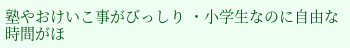塾やおけいこ事がびっしり ・小学生なのに自由な時間がほ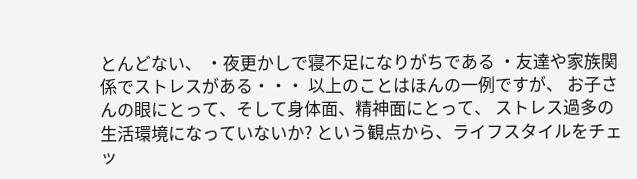とんどない、 ・夜更かしで寝不足になりがちである ・友達や家族関係でストレスがある・・・ 以上のことはほんの一例ですが、 お子さんの眼にとって、そして身体面、精神面にとって、 ストレス過多の生活環境になっていないか? という観点から、ライフスタイルをチェッ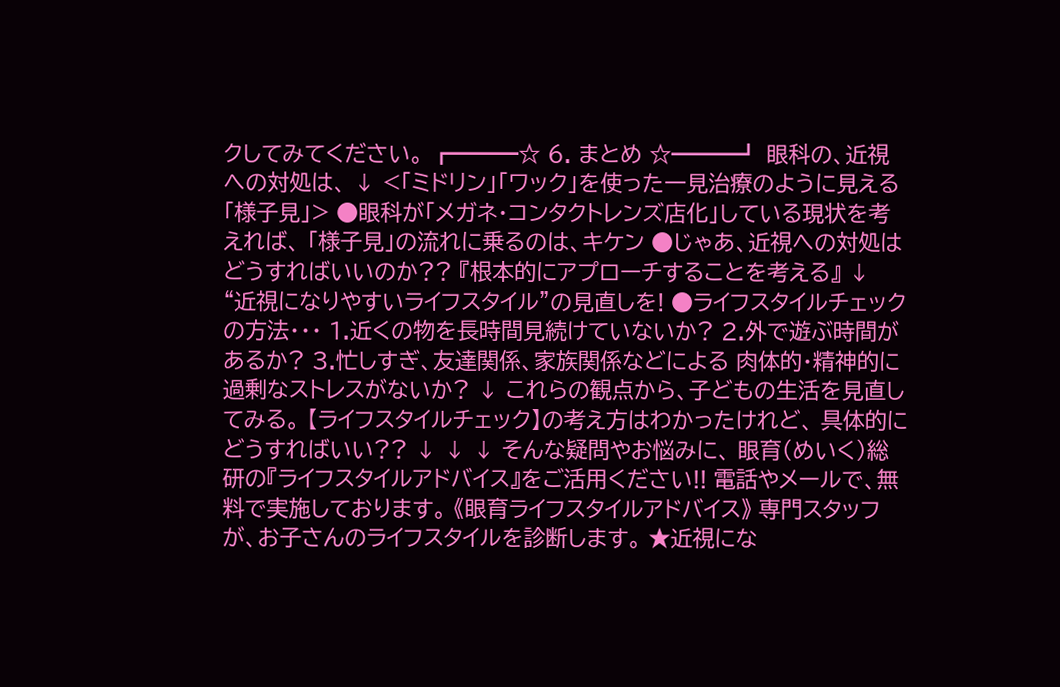クしてみてください。 ┏━━━☆ 6. まとめ ☆━━━┛ 眼科の、近視への対処は、 ↓ <「ミドリン」「ワック」を使った一見治療のように見える「様子見」> ●眼科が「メガネ・コンタクトレンズ店化」している現状を考えれば、 「様子見」の流れに乗るのは、キケン ●じゃあ、近視への対処はどうすればいいのか?? 『根本的にアプローチすることを考える』 ↓ “近視になりやすいライフスタイル”の見直しを! ●ライフスタイルチェックの方法・・・ 1.近くの物を長時間見続けていないか? 2.外で遊ぶ時間があるか? 3.忙しすぎ、友達関係、家族関係などによる 肉体的・精神的に過剰なストレスがないか? ↓ これらの観点から、子どもの生活を見直してみる。 【ライフスタイルチェック】の考え方はわかったけれど、 具体的にどうすればいい?? ↓ ↓ ↓ そんな疑問やお悩みに、 眼育(めいく)総研の『ライフスタイルアドバイス』をご活用ください!! 電話やメールで、無料で実施しております。 《眼育ライフスタイルアドバイス》 専門スタッフが、お子さんのライフスタイルを診断します。 ★近視にな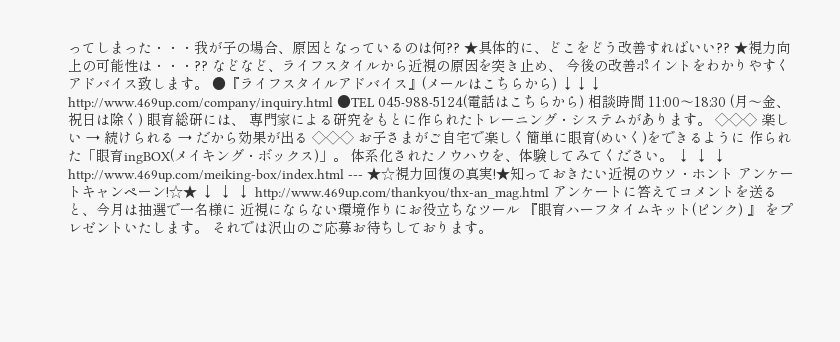ってしまった・・・我が子の場合、原因となっているのは何?? ★具体的に、どこをどう改善すればいい?? ★視力向上の可能性は・・・?? などなど、ライフスタイルから近視の原因を突き止め、 今後の改善ポイントをわかりやすくアドバイス致します。 ●『ライフスタイルアドバイス』(メールはこちらから) ↓↓↓ http://www.469up.com/company/inquiry.html ●TEL 045-988-5124(電話はこちらから) 相談時間 11:00〜18:30 (月〜金、祝日は除く) 眼育総研には、 専門家による研究をもとに作られたトレーニング・システムがあります。 ◇◇◇ 楽しい → 続けられる → だから効果が出る ◇◇◇ お子さまがご自宅で楽しく簡単に眼育(めいく)をできるように 作られた「眼育ingBOX(メイキング・ボックス)」。 体系化されたノウハウを、体験してみてください。 ↓ ↓ ↓ http://www.469up.com/meiking-box/index.html --- ★☆視力回復の真実!★知っておきたい近視のウソ・ホント アンケートキャンペーン!☆★ ↓ ↓ ↓ http://www.469up.com/thankyou/thx-an_mag.html アンケートに答えてコメントを送ると、今月は抽選で一名様に 近視にならない環境作りにお役立ちなツール 『眼育ハーフタイムキット(ピンク) 』 をプレゼントいたします。 それでは沢山のご応募お待ちしております。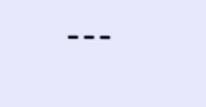---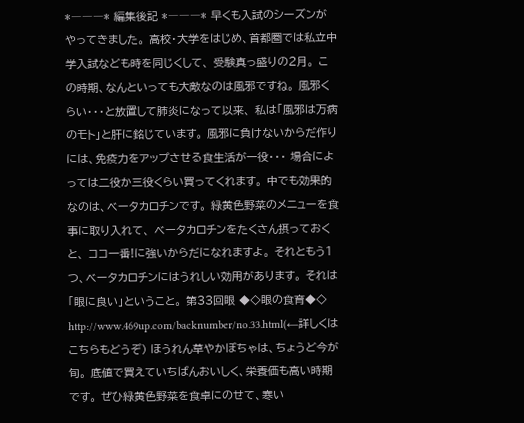*―――* 編集後記 *―――* 早くも入試のシーズンがやってきました。 高校・大学をはじめ、首都圏では私立中学入試なども時を同じくして、 受験真っ盛りの2月。 この時期、なんといっても大敵なのは風邪ですね。 風邪くらい・・・と放置して肺炎になって以来、 私は「風邪は万病のモト」と肝に銘じています。 風邪に負けないからだ作りには、免疫力をアップさせる食生活が一役・・・ 場合によっては二役か三役くらい買ってくれます。 中でも効果的なのは、ベータカロチンです。 緑黄色野菜のメニューを食事に取り入れて、 ベータカロチンをたくさん摂っておくと、 ココ一番!に強いからだになれますよ。 それともう1つ、ベータカロチンにはうれしい効用があります。 それは「眼に良い」ということ。 第33回眼 ◆◇眼の食育◆◇ http://www.469up.com/backnumber/no.33.html(←詳しくはこちらもどうぞ) ほうれん草やかぼちゃは、ちょうど今が旬。 底値で買えていちばんおいしく、栄養価も高い時期です。 ぜひ緑黄色野菜を食卓にのせて、寒い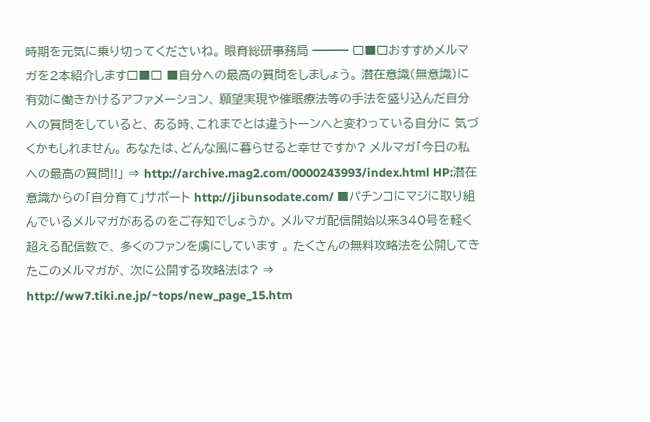時期を元気に乗り切ってくださいね。 眼育総研事務局 ━━━ □■□おすすめメルマガを2本紹介します□■□ ■自分への最高の質問をしましょう。 潜在意識(無意識)に有効に働きかけるアファメーション、 願望実現や催眠療法等の手法を盛り込んだ自分への質問をしていると、 ある時、これまでとは違うトーンへと変わっている自分に 気づくかもしれません。 あなたは、どんな風に暮らせると幸せですか? メルマガ「今日の私への最高の質問!!」 ⇒ http://archive.mag2.com/0000243993/index.html HP:潜在意識からの「自分育て」サポート http://jibunsodate.com/ ■パチンコにマジに取り組んでいるメルマガがあるのをご存知でしょうか。 メルマガ配信開始以来340号を軽く超える配信数で、 多くのファンを虜にしています 。 たくさんの無料攻略法を公開してきたこのメルマガが、 次に公開する攻略法は? ⇒ http://ww7.tiki.ne.jp/~tops/new_page_15.htm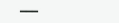━━━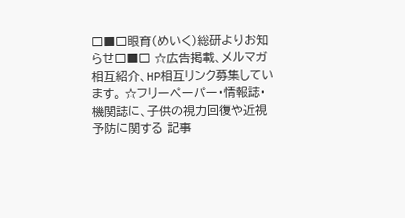□■□眼育(めいく)総研よりお知らせ□■□ ☆広告掲載、メルマガ相互紹介、HP相互リンク募集しています。 ☆フリーペーパー・情報誌・機関誌に、子供の視力回復や近視予防に関する 記事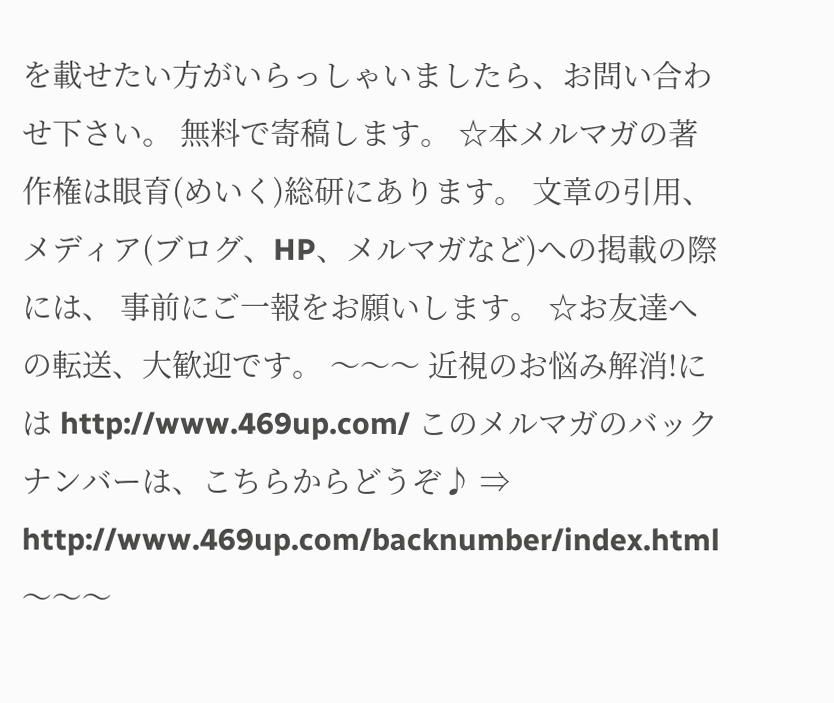を載せたい方がいらっしゃいましたら、お問い合わせ下さい。 無料で寄稿します。 ☆本メルマガの著作権は眼育(めいく)総研にあります。 文章の引用、メディア(ブログ、HP、メルマガなど)への掲載の際には、 事前にご一報をお願いします。 ☆お友達への転送、大歓迎です。 〜〜〜 近視のお悩み解消!には http://www.469up.com/ このメルマガのバックナンバーは、こちらからどうぞ♪ ⇒ http://www.469up.com/backnumber/index.html 〜〜〜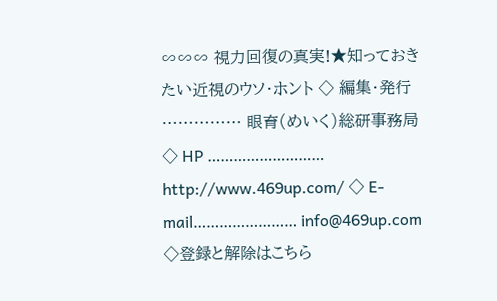∽∽∽ 視力回復の真実!★知っておきたい近視のウソ・ホント ◇ 編集・発行 …………… 眼育(めいく)総研事務局 ◇ HP ……………………… http://www.469up.com/ ◇ E-mail…………………… info@469up.com ◇登録と解除はこちら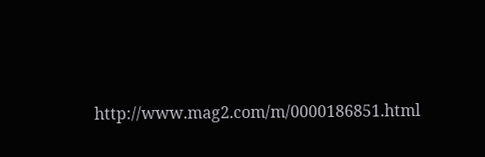http://www.mag2.com/m/0000186851.html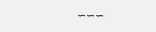∽∽∽